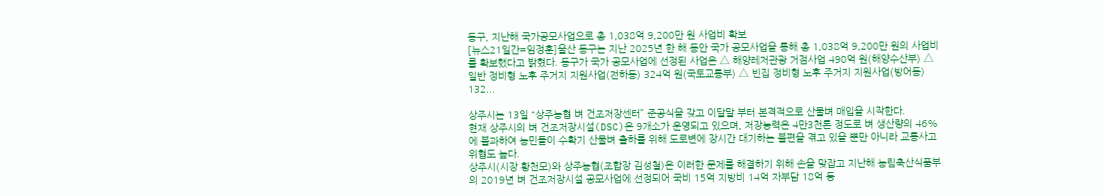동구, 지난해 국가공모사업으로 총 1,038억 9,200만 원 사업비 확보
[뉴스21일간=임정훈]울산 동구는 지난 2025년 한 해 동안 국가 공모사업을 통해 총 1,038억 9,200만 원의 사업비를 확보했다고 밝혔다. 동구가 국가 공모사업에 선정된 사업은 △ 해양레저관광 거점사업 490억 원(해양수산부) △ 일반 정비형 노후 주거지 지원사업(전하동) 324억 원(국토교통부) △ 빈집 정비형 노후 주거지 지원사업(방어동) 132...

상주시는 13일 “상주농협 벼 건조저장센터” 준공식을 갖고 이달말 부터 본격적으로 산물벼 매입을 시작한다.
현재 상주시의 벼 건조저장시설(DSC)은 9개소가 운영되고 있으며, 저장능력은 4만3천톤 정도로 벼 생산량의 46%에 불과하여 농민들이 수확기 산물벼 출하를 위해 도로변에 장시간 대기하는 불편을 겪고 있을 뿐만 아니라 교통사고 위협도 높다.
상주시(시장 황천모)와 상주농협(조합장 김성철)은 이러한 문제를 해결하기 위해 손을 맞잡고 지난해 농림축산식품부의 2019년 벼 건조저장시설 공모사업에 선정되어 국비 15억 지방비 14억 자부담 18억 등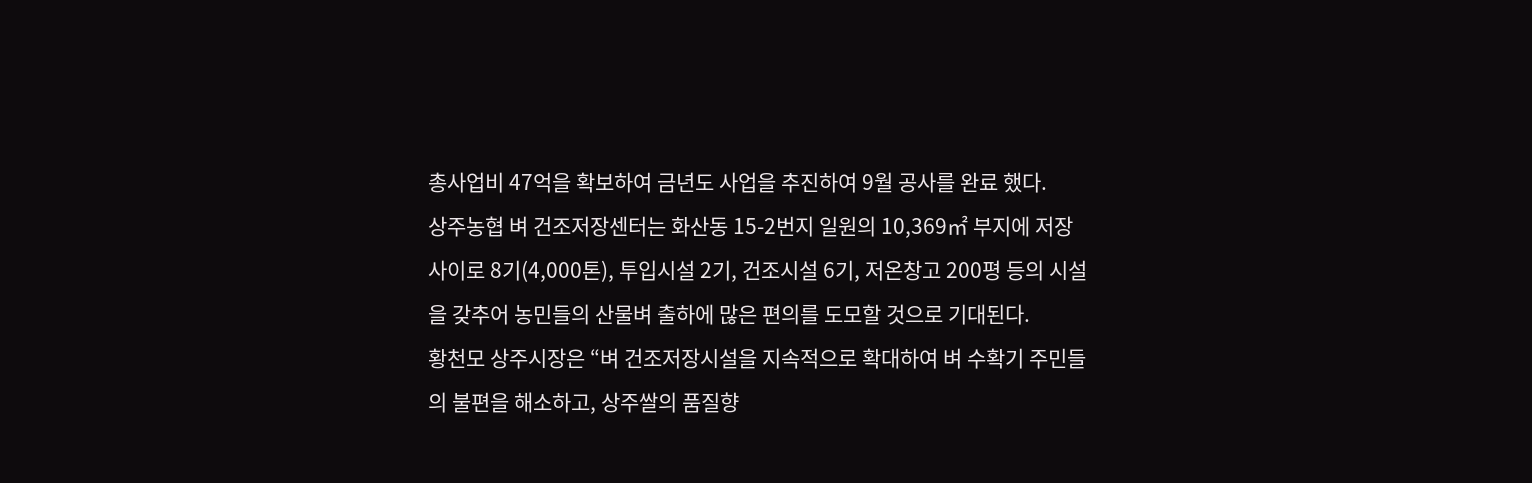총사업비 47억을 확보하여 금년도 사업을 추진하여 9월 공사를 완료 했다.
상주농협 벼 건조저장센터는 화산동 15-2번지 일원의 10,369㎡ 부지에 저장사이로 8기(4,000톤), 투입시설 2기, 건조시설 6기, 저온창고 200평 등의 시설을 갖추어 농민들의 산물벼 출하에 많은 편의를 도모할 것으로 기대된다.
황천모 상주시장은 “벼 건조저장시설을 지속적으로 확대하여 벼 수확기 주민들의 불편을 해소하고, 상주쌀의 품질향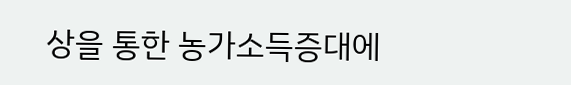상을 통한 농가소득증대에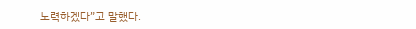노력하겠다”고 말했다.